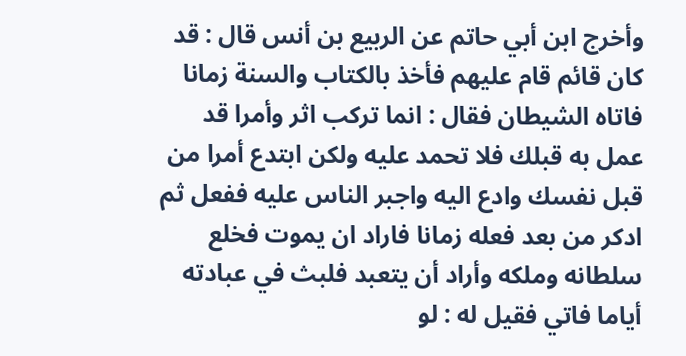وأخرج ابن أبي حاتم عن الربيع بن أنس قال : قد كان قائم قام عليهم فأخذ بالكتاب والسنة زمانا فاتاه الشيطان فقال : انما تركب اثر وأمرا قد عمل به قبلك فلا تحمد عليه ولكن ابتدع أمرا من قبل نفسك وادع اليه واجبر الناس عليه ففعل ثم ادكر من بعد فعله زمانا فاراد ان يموت فخلع سلطانه وملكه وأراد أن يتعبد فلبث في عبادته أياما فاتي فقيل له : لو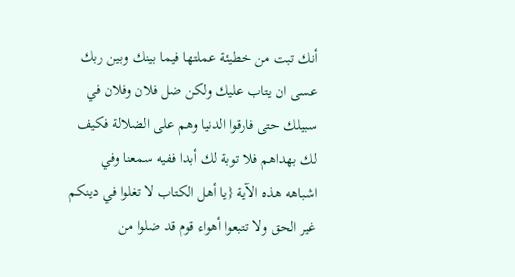أنك تبت من خطيئة عملتها فيما بينك وبين ربك عسى ان يتاب عليك ولكن ضل فلان وفلان في سبيلك حتى فارقوا الدنيا وهم على الضلالة فكيف لك بهداهم فلا توبة لك أبدا ففيه سمعنا وفي
اشباهه هذه الآية {يا أهل الكتاب لا تغلوا في دينكم غير الحق ولا تتبعوا أهواء قوم قد ضلوا من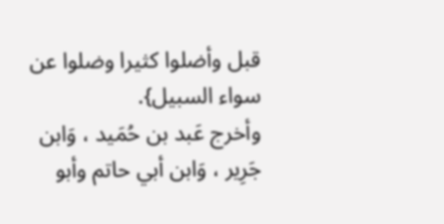قبل وأضلوا كثيرا وضلوا عن سواء السبيل}.
وأخرج عَبد بن حُمَيد ، وَابن جَرِير ، وَابن أبي حاتم وأبو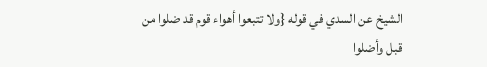الشيخ عن السدي في قوله {ولا تتبعوا أهواء قوم قد ضلوا من قبل وأضلوا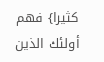كثيرا} فهم أولئك الذين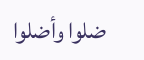ضلوا وأضلوا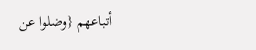أتباعهم {وضلوا عن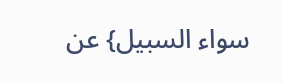سواء السبيل} عن